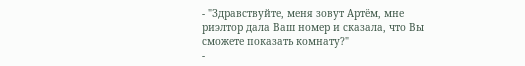- "Здравствуйте, меня зовут Артём, мне риэлтор дала Ваш номер и сказала, что Вы сможете показать комнату?"
-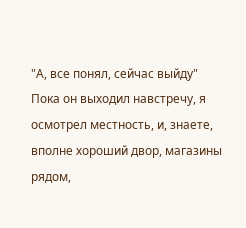"А, все понял, сейчас выйду"
Пока он выходил навстречу, я осмотрел местность, и, знаете, вполне хороший двор, магазины рядом,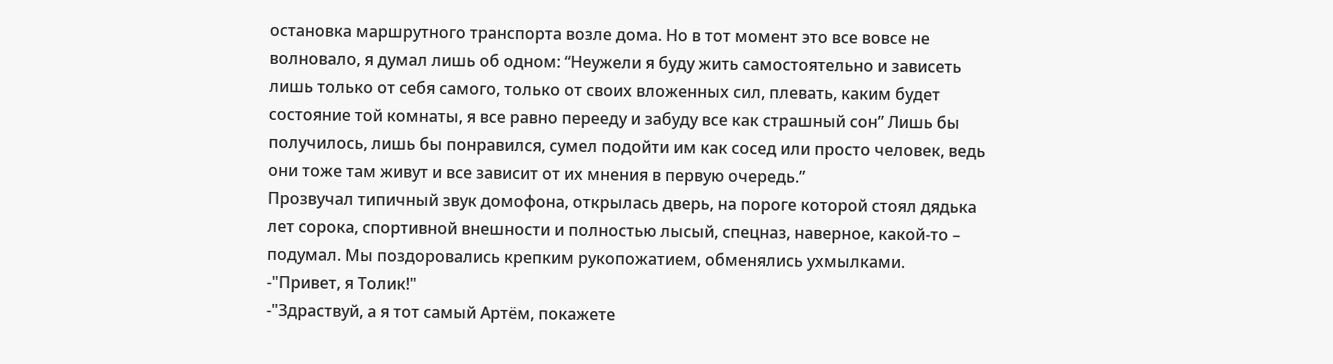остановка маршрутного транспорта возле дома. Но в тот момент это все вовсе не волновало, я думал лишь об одном: “Неужели я буду жить самостоятельно и зависеть лишь только от себя самого, только от своих вложенных сил, плевать, каким будет состояние той комнаты, я все равно перееду и забуду все как страшный сон” Лишь бы получилось, лишь бы понравился, сумел подойти им как сосед или просто человек, ведь они тоже там живут и все зависит от их мнения в первую очередь.”
Прозвучал типичный звук домофона, открылась дверь, на пороге которой стоял дядька лет сорока, спортивной внешности и полностью лысый, спецназ, наверное, какой-то – подумал. Мы поздоровались крепким рукопожатием, обменялись ухмылками.
-"Привет, я Толик!"
-"Здраствуй, а я тот самый Артём, покажете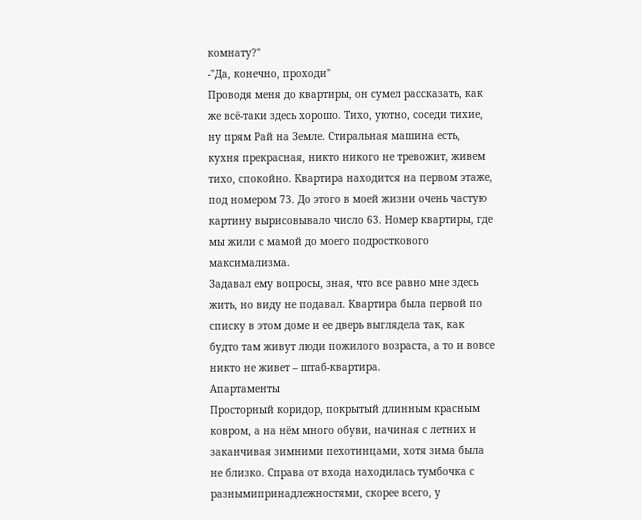комнату?"
-"Да, конечно, проходи"
Проводя меня до квартиры, он сумел рассказать, как же всё-таки здесь хорошо. Тихо, уютно, соседи тихие, ну прям Рай на Земле. Стиральная машина есть, кухня прекрасная, никто никого не тревожит, живем тихо, спокойно. Квартира находится на первом этаже, под номером 73. До этого в моей жизни очень частую картину вырисовывало число 63. Номер квартиры, где мы жили с мамой до моего подросткового максимализма.
Задавал ему вопросы, зная, что все равно мне здесь жить, но виду не подавал. Квартира была первой по списку в этом доме и ее дверь выглядела так, как будто там живут люди пожилого возраста, а то и вовсе никто не живет – штаб-квартира.
Апартаменты
Просторный коридор, покрытый длинным красным ковром, а на нём много обуви, начиная с летних и заканчивая зимними пехотинцами, хотя зима была не близко. Справа от входа находилась тумбочка с разнымипринадлежностями, скорее всего, у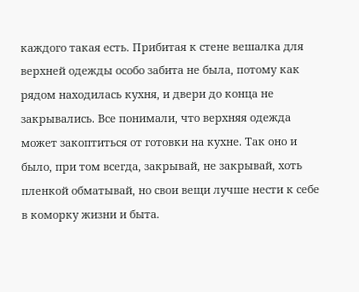каждого такая есть. Прибитая к стене вешалка для верхней одежды особо забита не была, потому как рядом находилась кухня, и двери до конца не закрывались. Все понимали, что верхняя одежда может закоптиться от готовки на кухне. Так оно и было, при том всегда, закрывай, не закрывай, хоть пленкой обматывай, но свои вещи лучше нести к себе в коморку жизни и быта.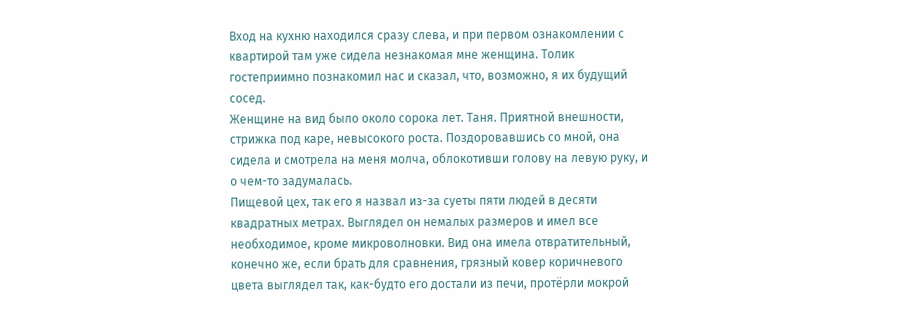Вход на кухню находился сразу слева, и при первом ознакомлении с квартирой там уже сидела незнакомая мне женщина. Толик гостеприимно познакомил нас и сказал, что, возможно, я их будущий сосед.
Женщине на вид было около сорока лет. Таня. Приятной внешности, стрижка под каре, невысокого роста. Поздоровавшись со мной, она сидела и смотрела на меня молча, облокотивши голову на левую руку, и о чем-то задумалась.
Пищевой цех, так его я назвал из-за суеты пяти людей в десяти квадратных метрах. Выглядел он немалых размеров и имел все необходимое, кроме микроволновки. Вид она имела отвратительный, конечно же, если брать для сравнения, грязный ковер коричневого цвета выглядел так, как-будто его достали из печи, протёрли мокрой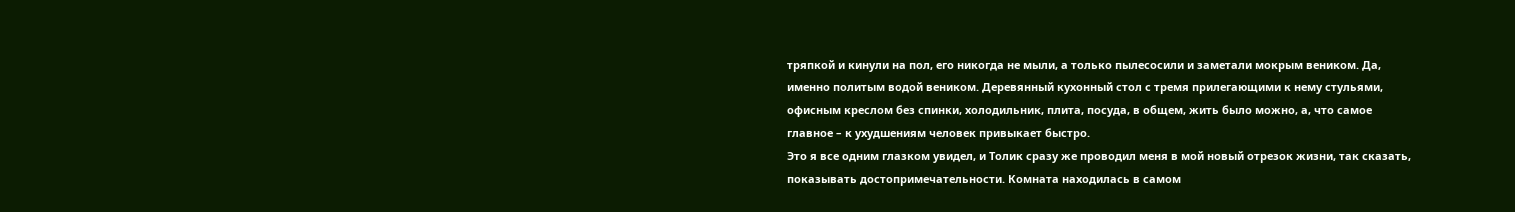тряпкой и кинули на пол, его никогда не мыли, а только пылесосили и заметали мокрым веником. Да, именно политым водой веником. Деревянный кухонный стол с тремя прилегающими к нему стульями, офисным креслом без спинки, холодильник, плита, посуда, в общем, жить было можно, а, что самое главное – к ухудшениям человек привыкает быстро.
Это я все одним глазком увидел, и Толик сразу же проводил меня в мой новый отрезок жизни, так сказать, показывать достопримечательности. Комната находилась в самом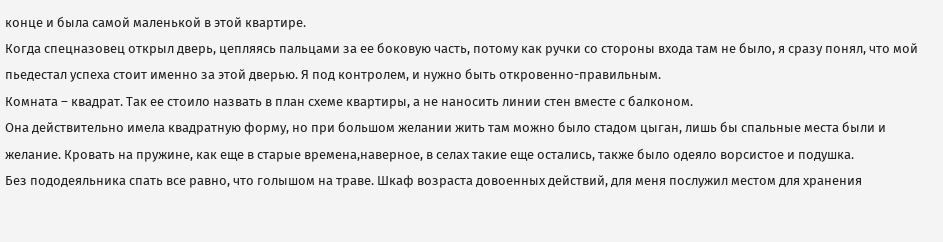конце и была самой маленькой в этой квартире.
Когда спецназовец открыл дверь, цепляясь пальцами за ее боковую часть, потому как ручки со стороны входа там не было, я сразу понял, что мой пьедестал успеха стоит именно за этой дверью. Я под контролем, и нужно быть откровенно-правильным.
Комната – квадрат. Так ее стоило назвать в план схеме квартиры, а не наносить линии стен вместе с балконом.
Она действительно имела квадратную форму, но при большом желании жить там можно было стадом цыган, лишь бы спальные места были и желание. Кровать на пружине, как еще в старые времена,наверное, в селах такие еще остались, также было одеяло ворсистое и подушка.
Без пододеяльника спать все равно, что голышом на траве. Шкаф возраста довоенных действий, для меня послужил местом для хранения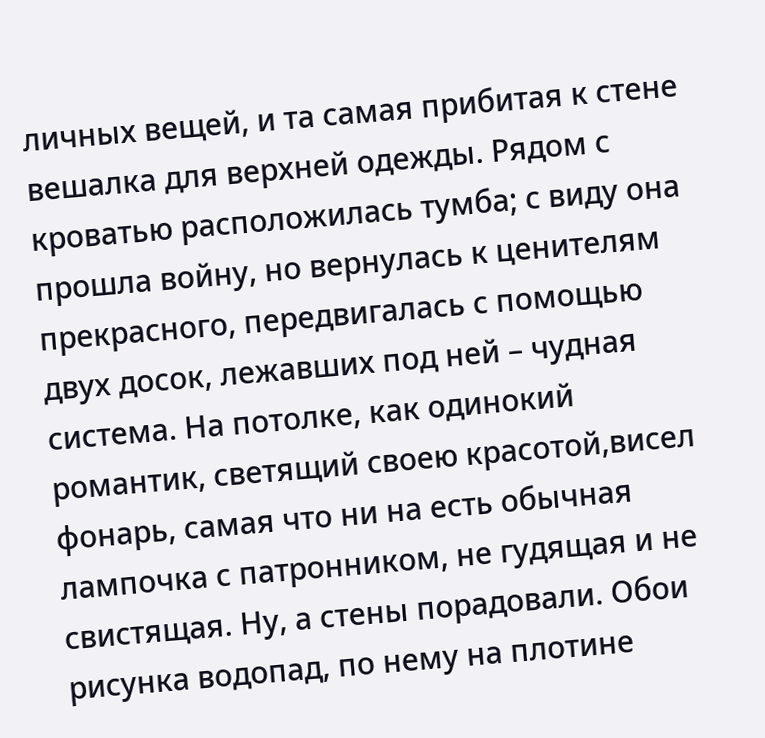личных вещей, и та самая прибитая к стене вешалка для верхней одежды. Рядом с кроватью расположилась тумба; с виду она прошла войну, но вернулась к ценителям прекрасного, передвигалась с помощью двух досок, лежавших под ней – чудная система. На потолке, как одинокий романтик, светящий своею красотой,висел фонарь, самая что ни на есть обычная лампочка с патронником, не гудящая и не свистящая. Ну, а стены порадовали. Обои рисунка водопад, по нему на плотине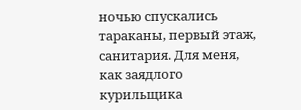ночью спускались тараканы, первый этаж, санитария. Для меня, как заядлого курильщика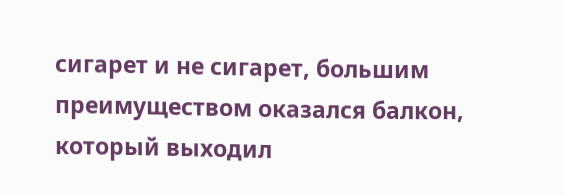сигарет и не сигарет, большим преимуществом оказался балкон, который выходил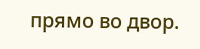прямо во двор.